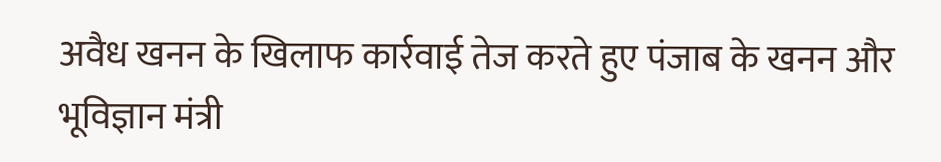अवैध खनन के खिलाफ कार्रवाई तेज करते हुए पंजाब के खनन और भूविज्ञान मंत्री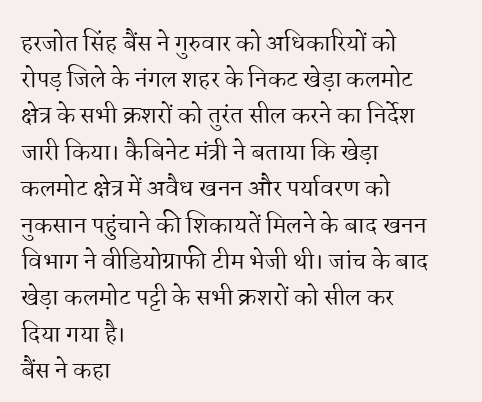हरजोत सिंह बैंस ने गुरुवार को अधिकारियों को रोपड़ जिले के नंगल शहर के निकट खेड़ा कलमोट क्षेत्र के सभी क्रशरों को तुरंत सील करने का निर्देश जारी किया। कैबिनेट मंत्री ने बताया कि खेड़ा कलमोट क्षेत्र में अवैध खनन और पर्यावरण को नुकसान पहुंचाने की शिकायतें मिलने के बाद खनन विभाग ने वीडियोग्राफी टीम भेजी थी। जांच के बाद खेड़ा कलमोट पट्टी के सभी क्रशरों को सील कर दिया गया है।
बैंस ने कहा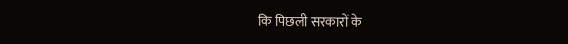कि पिछली सरकारों के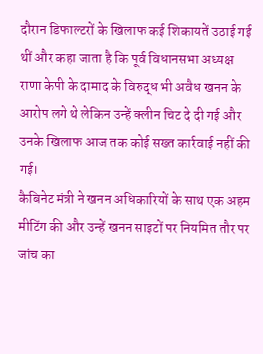दौरान डिफाल्टरों के खिलाफ कई शिकायतें उठाई गई थीं और कहा जाता है कि पूर्व विधानसभा अध्यक्ष राणा केपी के दामाद के विरुद्ध भी अवैध खनन के आरोप लगे थे लेकिन उन्हें क्लीन चिट दे दी गई और उनके खिलाफ आज तक कोई सख्त कार्रवाई नहीं की गई।
कैबिनेट मंत्री ने खनन अधिकारियों के साथ एक अहम मीटिंग की और उन्हें खनन साइटों पर नियमित तौर पर जांच का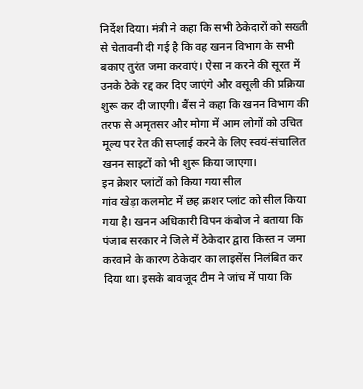निर्देश दिया। मंत्री ने कहा कि सभी ठेकेदारों को सख्ती से चेतावनी दी गई है कि वह खनन विभाग के सभी बकाए तुरंत जमा करवाएं। ऐसा न करने की सूरत में उनके ठेके रद्द कर दिए जाएंगे और वसूली की प्रक्रिया शुरू कर दी जाएगी। बैंस ने कहा कि खनन विभाग की तरफ से अमृतसर और मोगा में आम लोगों को उचित मूल्य पर रेत की सप्लाई करने के लिए स्वयं-संचालित खनन साइटों को भी शुरू किया जाएगा।
इन क्रेशर प्लांटों को किया गया सील
गांव खेड़ा कलमोट में छह क्रशर प्लांट को सील किया गया है। खनन अधिकारी विपन कंबोज ने बताया कि पंजाब सरकार ने जिले में ठेकेदार द्वारा किस्त न जमा करवाने के कारण ठेकेदार का लाइसेंस निलंबित कर दिया था। इसके बावजूद टीम ने जांच में पाया कि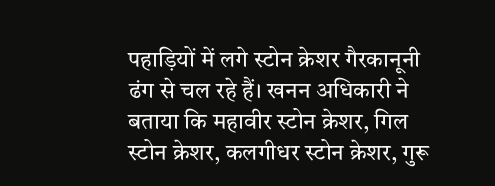पहाड़ियों में लगे स्टोन क्रेशर गैरकानूनी ढंग से चल रहे हैं। खनन अधिकारी ने बताया कि महावीर स्टोन क्रेशर, गिल स्टोन क्रेशर, कलगीधर स्टोन क्रेशर, गुरू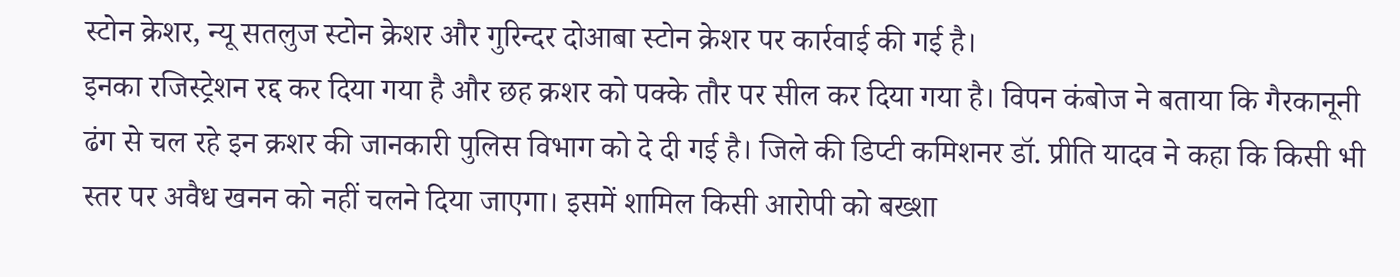स्टोन क्रेशर, न्यू सतलुज स्टोन क्रेशर और गुरिन्दर दोआबा स्टोन क्रेशर पर कार्रवाई की गई है।
इनका रजिस्ट्रेशन रद्द कर दिया गया है और छह क्रशर को पक्के तौर पर सील कर दिया गया है। विपन कंबोज ने बताया कि गैरकानूनी ढंग से चल रहे इन क्रशर की जानकारी पुलिस विभाग को दे दी गई है। जिले की डिप्टी कमिशनर डॉ. प्रीति यादव ने कहा कि किसी भी स्तर पर अवैध खनन को नहीं चलने दिया जाएगा। इसमें शामिल किसी आरोपी को बख्शा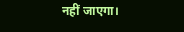नहीं जाएगा।